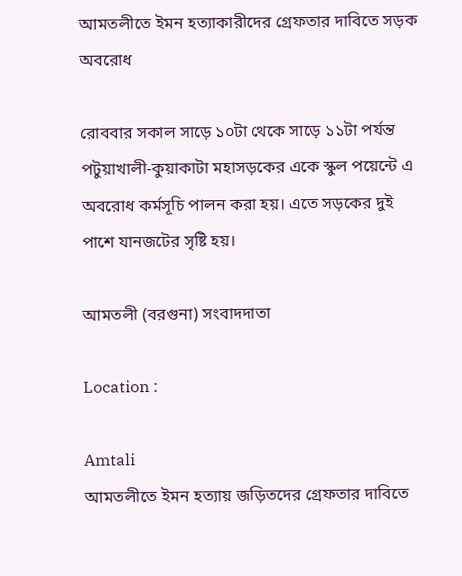আমতলীতে ইমন হত্যাকারীদের গ্রেফতার দাবিতে সড়ক অবরোধ

রোববার সকাল সাড়ে ১০টা থেকে সাড়ে ১১টা পর্যন্ত পটুয়াখালী-কুয়াকাটা মহাসড়কের একে স্কুল পয়েন্টে এ অবরোধ কর্মসূচি পালন করা হয়। এতে সড়কের দুই পাশে যানজটের সৃষ্টি হয়।

আমতলী (বরগুনা) সংবাদদাতা

Location :

Amtali
আমতলীতে ইমন হত্যায় জড়িতদের গ্রেফতার দাবিতে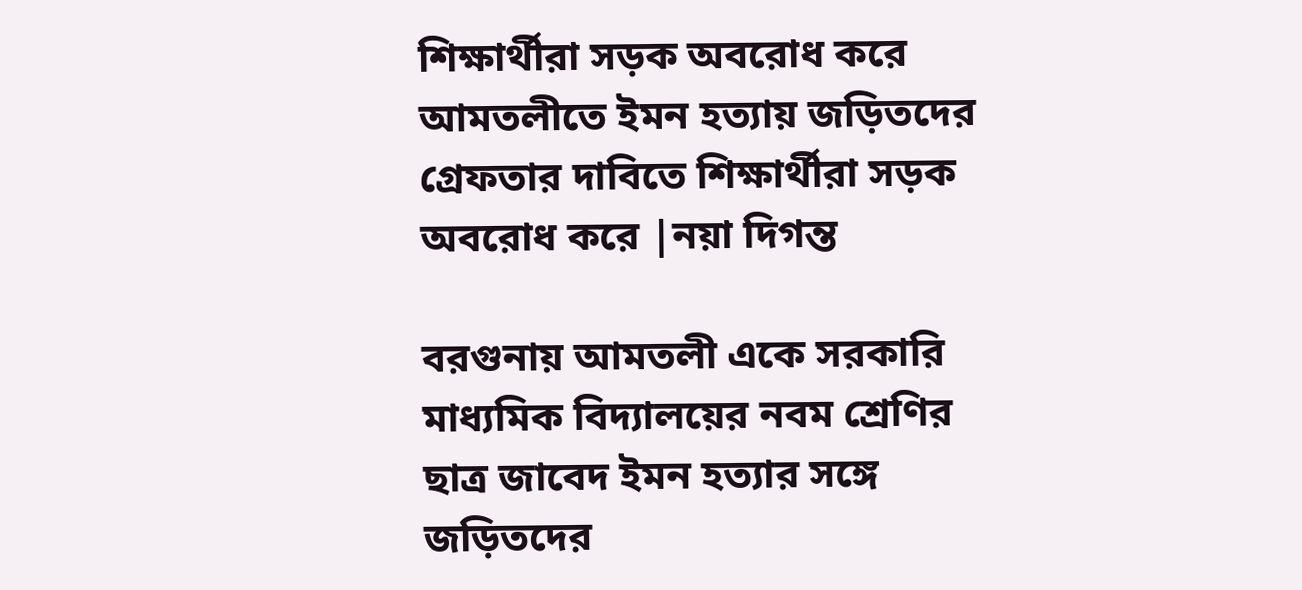শিক্ষার্থীরা সড়ক অবরোধ করে
আমতলীতে ইমন হত্যায় জড়িতদের গ্রেফতার দাবিতে শিক্ষার্থীরা সড়ক অবরোধ করে |নয়া দিগন্ত

বরগুনায় আমতলী একে সরকারি মাধ্যমিক বিদ্যালয়ের নবম শ্রেণির ছাত্র জাবেদ ইমন হত্যার সঙ্গে জড়িতদের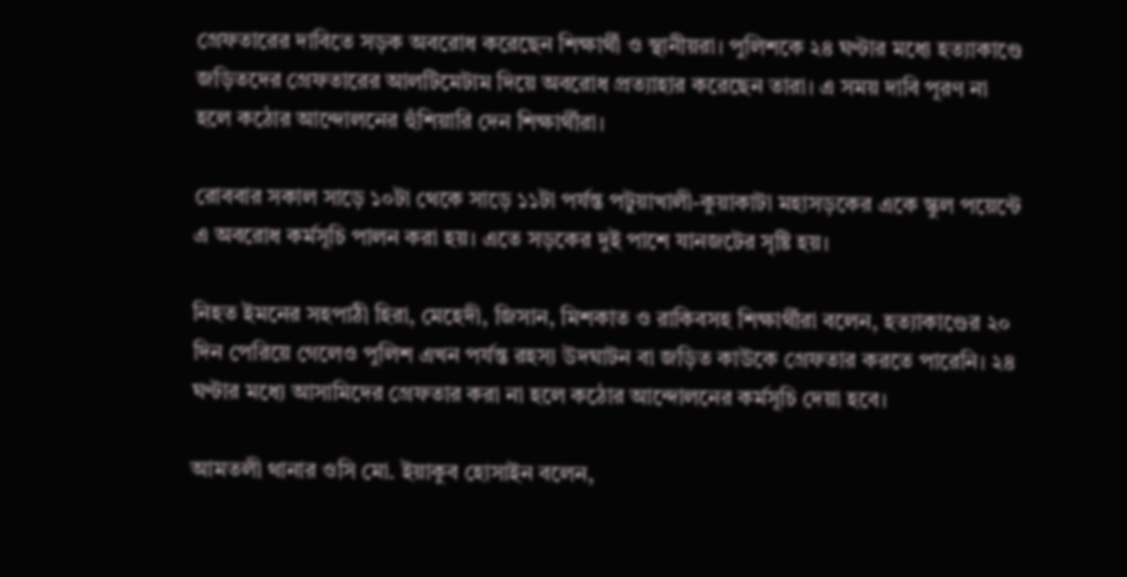গ্রেফতারের দাবিতে সড়ক অবরোধ করেছেন শিক্ষার্থী ও স্থানীয়রা। পুলিশকে ২৪ ঘণ্টার মধ্যে হত্যাকাণ্ডে জড়িতদের গ্রেফতারের আলটিমেটাম দিয়ে অবরোধ প্রত্যাহার করেছেন তারা। এ সময় দাবি পূরণ না হলে কঠোর আন্দোলনের হুঁশিয়ারি দেন শিক্ষার্থীরা।

রোববার সকাল সাড়ে ১০টা থেকে সাড়ে ১১টা পর্যন্ত পটুয়াখালী-কুয়াকাটা মহাসড়কের একে স্কুল পয়েন্টে এ অবরোধ কর্মসূচি পালন করা হয়। এতে সড়কের দুই পাশে যানজটের সৃষ্টি হয়।

নিহত ইমনের সহপাঠী হিরা, মেহেদী, জিসান, মিশকাত ও রাকিবসহ শিক্ষার্থীরা বলেন, হত্যাকাণ্ডের ২০ দিন পেরিয়ে গেলেও পুলিশ এখন পর্যন্ত রহস্য উদঘাটন বা জড়িত কাউকে গ্রেফতার করতে পারেনি। ২৪ ঘণ্টার মধ্যে আসামিদের গ্রেফতার করা না হলে কঠোর আন্দোলনের কর্মসূচি দেয়া হবে।

আমতলী থানার ওসি মো. ইয়াকুব হোসাইন বলেন,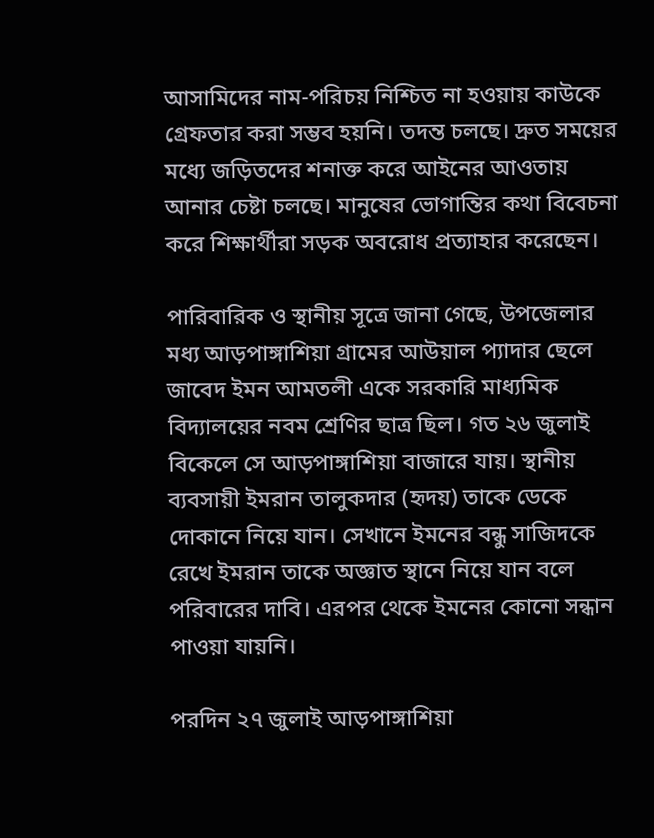আসামিদের নাম-পরিচয় নিশ্চিত না হওয়ায় কাউকে গ্রেফতার করা সম্ভব হয়নি। তদন্ত চলছে। দ্রুত সময়ের মধ্যে জড়িতদের শনাক্ত করে আইনের আওতায় আনার চেষ্টা চলছে। মানুষের ভোগান্তির কথা বিবেচনা করে শিক্ষার্থীরা সড়ক অবরোধ প্রত্যাহার করেছেন।

পারিবারিক ও স্থানীয় সূত্রে জানা গেছে, উপজেলার মধ্য আড়পাঙ্গাশিয়া গ্রামের আউয়াল প্যাদার ছেলে জাবেদ ইমন আমতলী একে সরকারি মাধ্যমিক বিদ্যালয়ের নবম শ্রেণির ছাত্র ছিল। গত ২৬ জুলাই বিকেলে সে আড়পাঙ্গাশিয়া বাজারে যায়। স্থানীয় ব্যবসায়ী ইমরান তালুকদার (হৃদয়) তাকে ডেকে দোকানে নিয়ে যান। সেখানে ইমনের বন্ধু সাজিদকে রেখে ইমরান তাকে অজ্ঞাত স্থানে নিয়ে যান বলে পরিবারের দাবি। এরপর থেকে ইমনের কোনো সন্ধান পাওয়া যায়নি।

পরদিন ২৭ জুলাই আড়পাঙ্গাশিয়া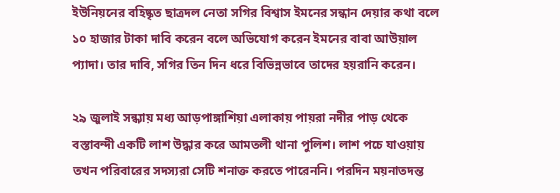ইউনিয়নের বহিষ্কৃত ছাত্রদল নেতা সগির বিশ্বাস ইমনের সন্ধান দেয়ার কথা বলে ১০ হাজার টাকা দাবি করেন বলে অভিযোগ করেন ইমনের বাবা আউয়াল প্যাদা। তার দাবি, সগির তিন দিন ধরে বিভিন্নভাবে তাদের হয়রানি করেন।

২৯ জুলাই সন্ধ্যায় মধ্য আড়পাঙ্গাশিয়া এলাকায় পায়রা নদীর পাড় থেকে বস্তাবন্দী একটি লাশ উদ্ধার করে আমতলী থানা পুলিশ। লাশ পচে যাওয়ায় তখন পরিবারের সদস্যরা সেটি শনাক্ত করতে পারেননি। পরদিন ময়নাতদন্ত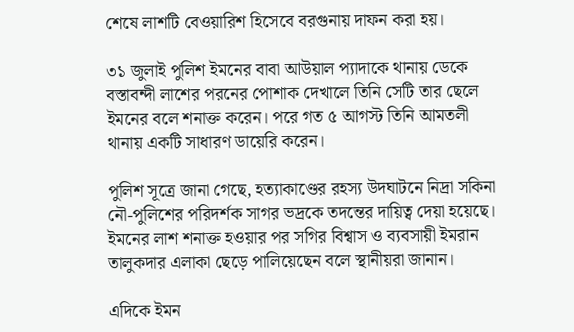শেষে লাশটি বেওয়ারিশ হিসেবে বরগুনায় দাফন করা হয়।

৩১ জুলাই পুলিশ ইমনের বাবা আউয়াল প্যাদাকে থানায় ডেকে বস্তাবন্দী লাশের পরনের পোশাক দেখালে তিনি সেটি তার ছেলে ইমনের বলে শনাক্ত করেন। পরে গত ৫ আগস্ট তিনি আমতলী থানায় একটি সাধারণ ডায়েরি করেন।

পুলিশ সূত্রে জানা গেছে, হত্যাকাণ্ডের রহস্য উদঘাটনে নিদ্রা সকিনা নৌ-পুলিশের পরিদর্শক সাগর ভদ্রকে তদন্তের দায়িত্ব দেয়া হয়েছে। ইমনের লাশ শনাক্ত হওয়ার পর সগির বিশ্বাস ও ব্যবসায়ী ইমরান তালুকদার এলাকা ছেড়ে পালিয়েছেন বলে স্থানীয়রা জানান।

এদিকে ইমন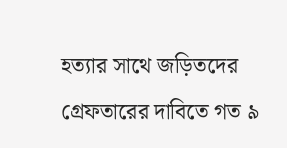হত্যার সাথে জড়িতদের গ্রেফতারের দাবিতে গত ৯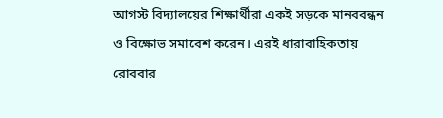আগস্ট বিদ্যালয়ের শিক্ষার্থীরা একই সড়কে মানববন্ধন ও বিক্ষোভ সমাবেশ করেন। এরই ধারাবাহিকতায় রোববার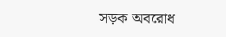সড়ক অবরোধ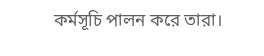কর্মসূচি পালন করে তারা।